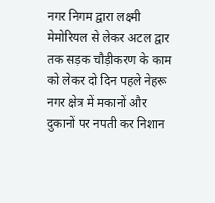नगर निगम द्वारा लक्ष्मी मेमोरियल से लेकर अटल द्वार तक सड़क चौड़ीकरण के काम को लेकर दो दिन पहले नेहरू नगर क्षेत्र में मकानों और दुकानों पर नपती कर निशान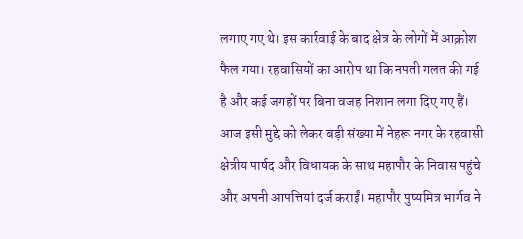लगाए गए थे। इस कार्रवाई के बाद क्षेत्र के लोगों में आक्रोश फैल गया। रहवासियों का आरोप था कि नपती गलत की गई है और कई जगहों पर बिना वजह निशान लगा दिए गए हैं।
आज इसी मुद्दे को लेकर बड़ी संख्या में नेहरू नगर के रहवासी क्षेत्रीय पार्षद और विधायक के साथ महापौर के निवास पहुंचे और अपनी आपत्तियां दर्ज कराईं। महापौर पुष्यमित्र भार्गव ने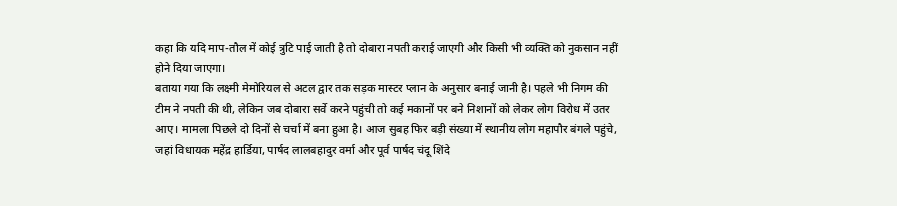कहा कि यदि माप-तौल में कोई त्रुटि पाई जाती है तो दोबारा नपती कराई जाएगी और किसी भी व्यक्ति को नुकसान नहीं होने दिया जाएगा।
बताया गया कि लक्ष्मी मेमोरियल से अटल द्वार तक सड़क मास्टर प्लान के अनुसार बनाई जानी है। पहले भी निगम की टीम ने नपती की थी, लेकिन जब दोबारा सर्वे करने पहुंची तो कई मकानों पर बने निशानों को लेकर लोग विरोध में उतर आए। मामला पिछले दो दिनों से चर्चा में बना हुआ है। आज सुबह फिर बड़ी संख्या में स्थानीय लोग महापौर बंगले पहुंचे, जहां विधायक महेंद्र हार्डिया, पार्षद लालबहादुर वर्मा और पूर्व पार्षद चंदू शिंदे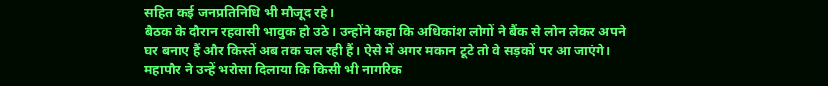सहित कई जनप्रतिनिधि भी मौजूद रहे।
बैठक के दौरान रहवासी भावुक हो उठे। उन्होंने कहा कि अधिकांश लोगों ने बैंक से लोन लेकर अपने घर बनाए हैं और किस्तें अब तक चल रही हैं। ऐसे में अगर मकान टूटे तो वे सड़कों पर आ जाएंगे। महापौर ने उन्हें भरोसा दिलाया कि किसी भी नागरिक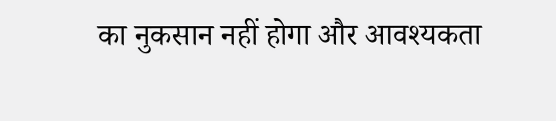का नुकसान नहीं होगा और आवश्यकता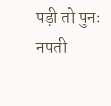पड़ी तो पुनः नपती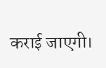कराई जाएगी।